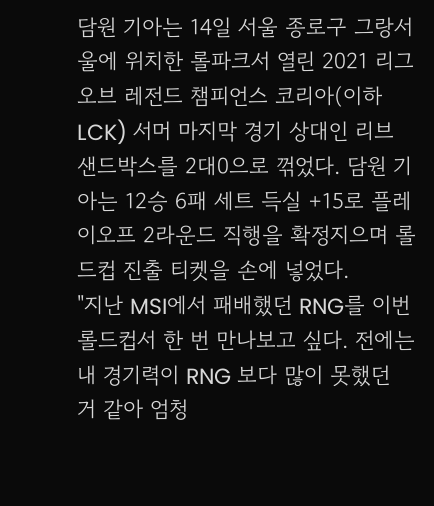담원 기아는 14일 서울 종로구 그랑서울에 위치한 롤파크서 열린 2021 리그 오브 레전드 챔피언스 코리아(이하 LCK) 서머 마지막 경기 상대인 리브 샌드박스를 2대0으로 꺾었다. 담원 기아는 12승 6패 세트 득실 +15로 플레이오프 2라운드 직행을 확정지으며 롤드컵 진출 티켓을 손에 넣었다.
"지난 MSI에서 패배했던 RNG를 이번 롤드컵서 한 번 만나보고 싶다. 전에는 내 경기력이 RNG 보다 많이 못했던 거 같아 엄청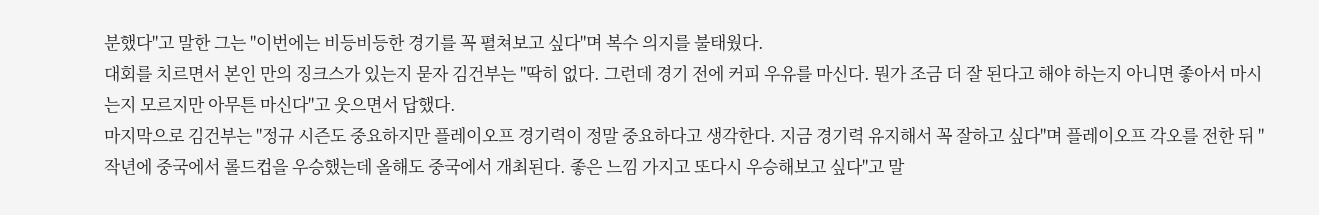분했다"고 말한 그는 "이번에는 비등비등한 경기를 꼭 펼쳐보고 싶다"며 복수 의지를 불태웠다.
대회를 치르면서 본인 만의 징크스가 있는지 묻자 김건부는 "딱히 없다. 그런데 경기 전에 커피 우유를 마신다. 뭔가 조금 더 잘 된다고 해야 하는지 아니면 좋아서 마시는지 모르지만 아무튼 마신다"고 웃으면서 답했다.
마지막으로 김건부는 "정규 시즌도 중요하지만 플레이오프 경기력이 정말 중요하다고 생각한다. 지금 경기력 유지해서 꼭 잘하고 싶다"며 플레이오프 각오를 전한 뒤 "작년에 중국에서 롤드컵을 우승했는데 올해도 중국에서 개최된다. 좋은 느낌 가지고 또다시 우승해보고 싶다"고 말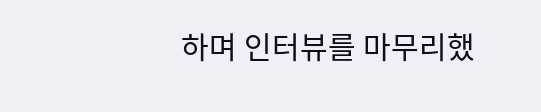하며 인터뷰를 마무리했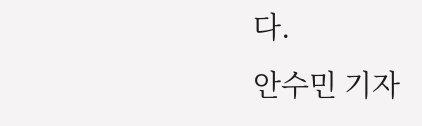다.
안수민 기자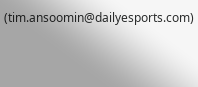(tim.ansoomin@dailyesports.com)